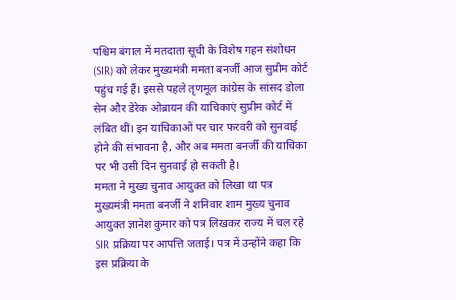पश्चिम बंगाल में मतदाता सूची के विशेष गहन संशोधन (SIR) को लेकर मुख्यमंत्री ममता बनर्जी आज सुप्रीम कोर्ट पहुंच गई हैं। इससे पहले तृणमूल कांग्रेस के सांसद डोला सेन और डेरेक ओब्रायन की याचिकाएं सुप्रीम कोर्ट में लंबित थीं। इन याचिकाओं पर चार फरवरी को सुनवाई होने की संभावना है, और अब ममता बनर्जी की याचिका पर भी उसी दिन सुनवाई हो सकती है।
ममता ने मुख्य चुनाव आयुक्त को लिखा था पत्र
मुख्यमंत्री ममता बनर्जी ने शनिवार शाम मुख्य चुनाव आयुक्त ज्ञानेश कुमार को पत्र लिखकर राज्य में चल रहे SIR प्रक्रिया पर आपत्ति जताई। पत्र में उन्होंने कहा कि इस प्रक्रिया के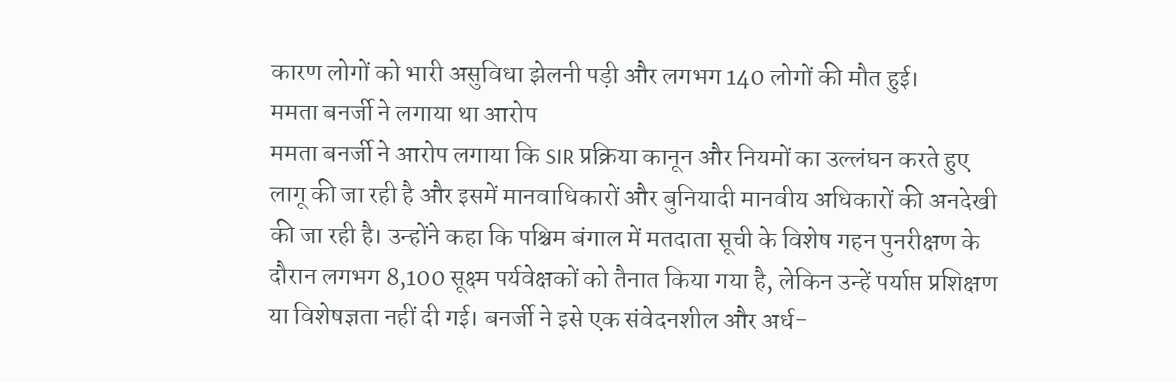कारण लोगों को भारी असुविधा झेलनी पड़ी और लगभग 140 लोगों की मौत हुई।
ममता बनर्जी ने लगाया था आरोप
ममता बनर्जी ने आरोप लगाया कि SIR प्रक्रिया कानून और नियमों का उल्लंघन करते हुए लागू की जा रही है और इसमें मानवाधिकारों और बुनियादी मानवीय अधिकारों की अनदेखी की जा रही है। उन्होंने कहा कि पश्चिम बंगाल में मतदाता सूची के विशेष गहन पुनरीक्षण के दौरान लगभग 8,100 सूक्ष्म पर्यवेक्षकों को तैनात किया गया है, लेकिन उन्हें पर्याप्त प्रशिक्षण या विशेषज्ञता नहीं दी गई। बनर्जी ने इसे एक संवेदनशील और अर्ध-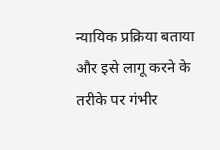न्यायिक प्रक्रिया बताया और इसे लागू करने के तरीके पर गंभीर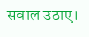सवाल उठाए।